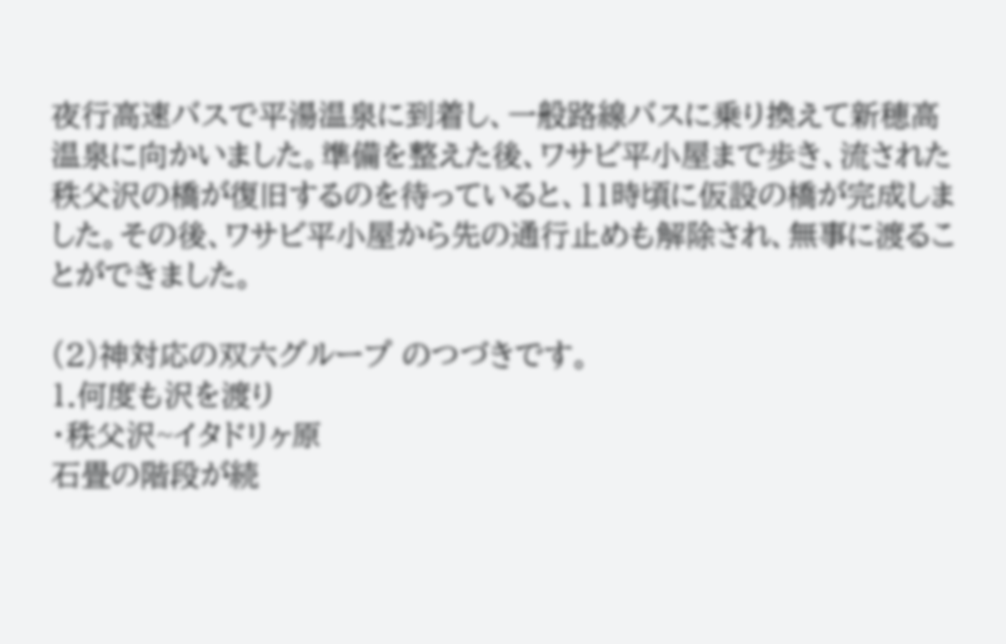夜行高速バスで平湯温泉に到着し、一般路線バスに乗り換えて新穂高温泉に向かいました。準備を整えた後、ワサビ平小屋まで歩き、流された秩父沢の橋が復旧するのを待っていると、11時頃に仮設の橋が完成しました。その後、ワサビ平小屋から先の通行止めも解除され、無事に渡ることができました。

(2)神対応の双六グループ のつづきです。
1.何度も沢を渡り
・秩父沢~イタドリヶ原
石畳の階段が続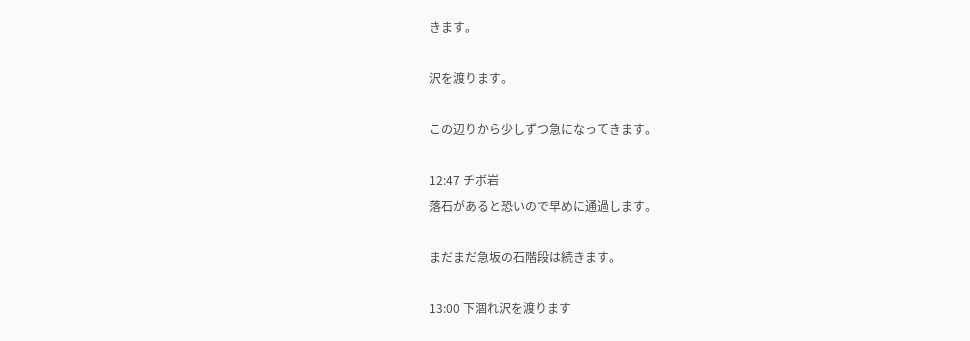きます。

沢を渡ります。

この辺りから少しずつ急になってきます。

12:47 チボ岩
落石があると恐いので早めに通過します。

まだまだ急坂の石階段は続きます。

13:00 下涸れ沢を渡ります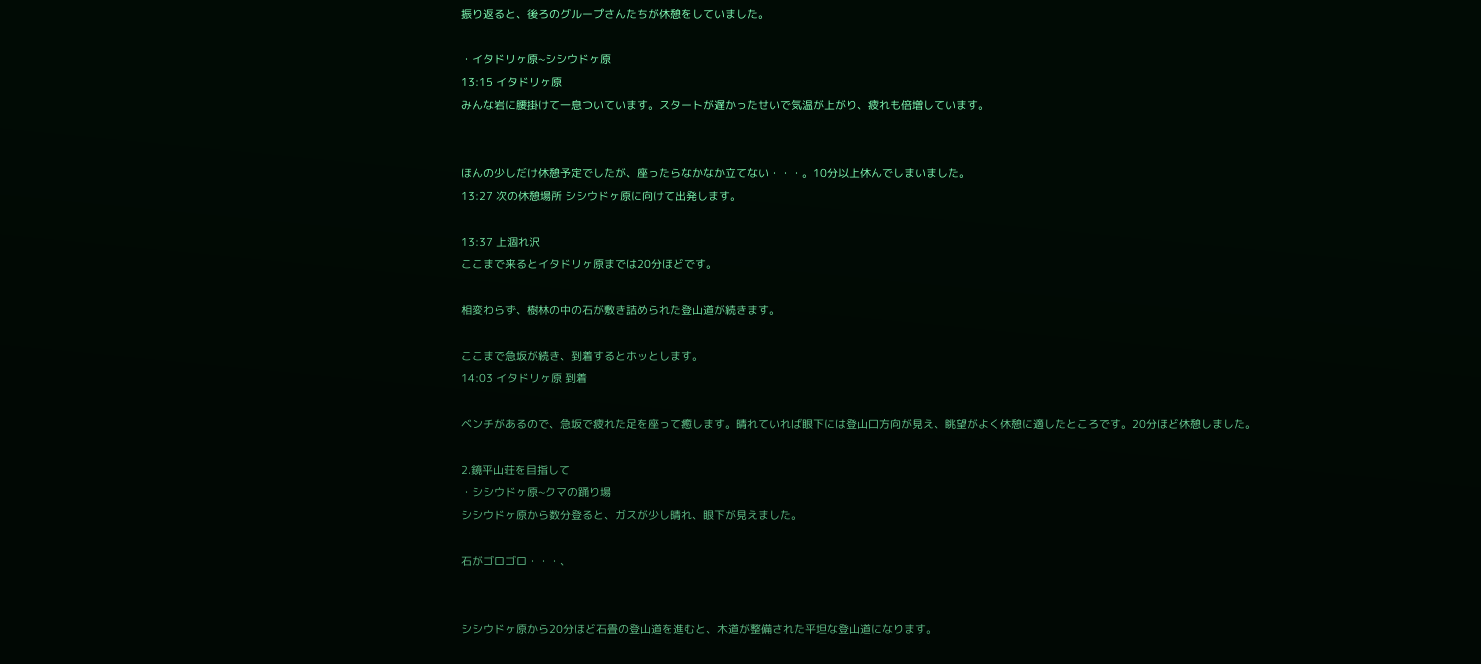振り返ると、後ろのグループさんたちが休憩をしていました。

・イタドリヶ原~シシウドヶ原
13:15 イタドリヶ原
みんな岩に腰掛けて一息ついています。スタートが遅かったせいで気温が上がり、疲れも倍増しています。


ほんの少しだけ休憩予定でしたが、座ったらなかなか立てない・・・。10分以上休んでしまいました。
13:27 次の休憩場所 シシウドヶ原に向けて出発します。

13:37 上涸れ沢
ここまで来るとイタドリヶ原までは20分ほどです。

相変わらず、樹林の中の石が敷き詰められた登山道が続きます。

ここまで急坂が続き、到着するとホッとします。
14:03 イタドリヶ原 到着

ベンチがあるので、急坂で疲れた足を座って癒します。晴れていれば眼下には登山口方向が見え、眺望がよく休憩に適したところです。20分ほど休憩しました。

2.鏡平山荘を目指して
・シシウドヶ原~クマの踊り場
シシウドヶ原から数分登ると、ガスが少し晴れ、眼下が見えました。

石がゴロゴロ・・・、


シシウドヶ原から20分ほど石畳の登山道を進むと、木道が整備された平坦な登山道になります。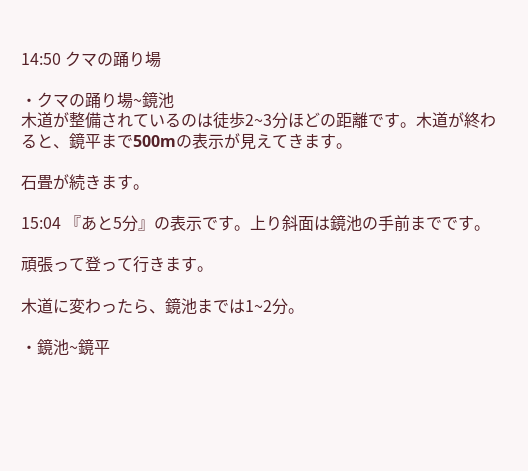14:50 クマの踊り場

・クマの踊り場~鏡池
木道が整備されているのは徒歩2~3分ほどの距離です。木道が終わると、鏡平まで500mの表示が見えてきます。

石畳が続きます。

15:04 『あと5分』の表示です。上り斜面は鏡池の手前までです。

頑張って登って行きます。

木道に変わったら、鏡池までは1~2分。

・鏡池~鏡平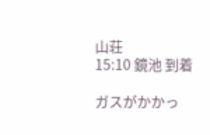山荘
15:10 鏡池 到着

ガスがかかっ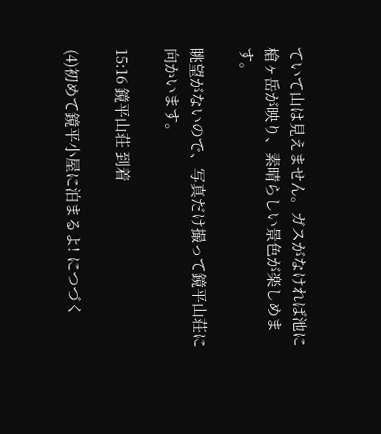ていて山は見えません。ガスがなければ池に槍ヶ岳が映り、素晴らしい景色が楽しめます。

眺望がないので、写真だけ撮って鏡平山荘に向かいます。

15:16 鏡平山荘 到着

(4)初めて鏡平小屋に泊まるよ! につづく